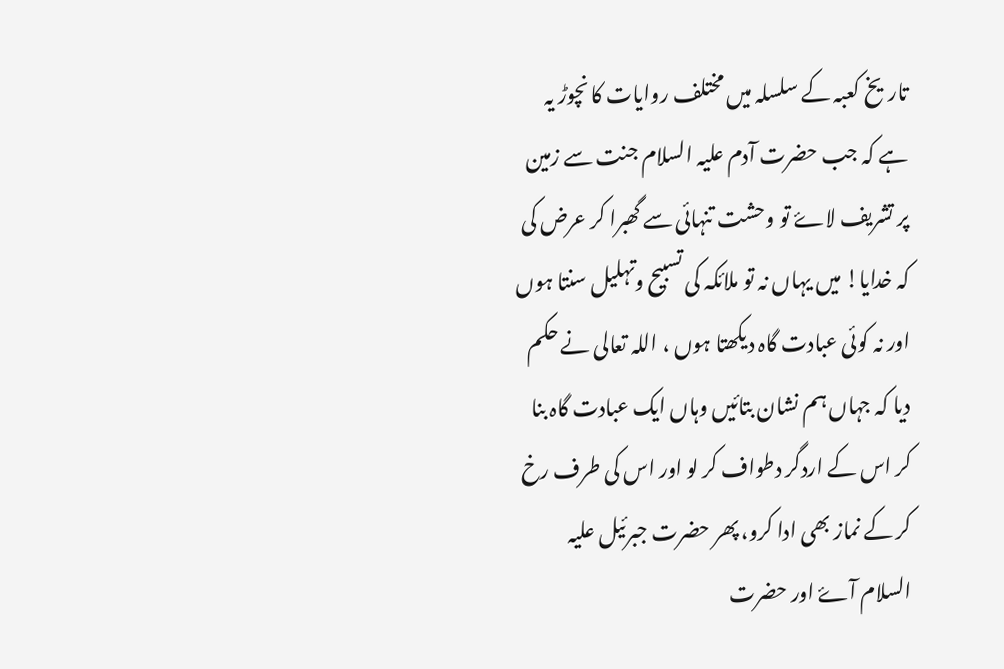تاریخ کعبہ کے سلسلہ میں مختلف روایات کا نچوڑ یہ ہے کہ جب حضرت آدم علیہ السلام جنت سے زمین پر تشریف لاۓ تو وحشت تنہائی سے گھبرا کر عرض کی کہ خدایا! میں یہاں نہ تو ملائکہ کی تسبیح وتہلیل سنتا ہوں اور نہ کوئی عبادت گاہ دیکھتا ہوں ، اللہ تعالی نے حکم دیا کہ جہاں ہم نشان بتائیں وہاں ایک عبادت گاہ بنا کر اس کے اردگر دطواف کر لو اور اس کی طرف رخ کر کے نماز بھی ادا کرو، پھر حضرت جبرئیل علیہ السلام آۓ اور حضرت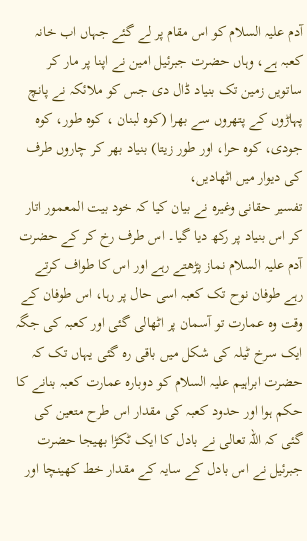آدم علیہ السلام کو اس مقام پر لے گئے جہاں اب خانہ کعبہ ہے، وہاں حضرت جبرئیل امین نے اپنا پر مار کر ساتویں زمین تک بنیاد ڈال دی جس کو ملائکہ نے پانچ پہاڑوں کے پتھروں سے بھرا (کوہ لبنان ، کوہ طور، کوہ جودی، کوہ حرا، اور طور زیتا) بنیاد بھر کر چاروں طرف کی دیوار میں اٹھادیں،
تفسیر حقانی وغیرہ نے بیان کیا کہ خود بیت المعمور اتار کر اس بنیاد پر رکھ دیا گیا۔ اس طرف رخ کر کے حضرت آدم علیہ السلام نماز پڑھتے رہے اور اس کا طواف کرتے رہے طوفان نوح تک کعبہ اسی حال پر رہا، اس طوفان کے وقت وہ عمارت تو آسمان پر اٹھالی گئی اور کعبہ کی جگہ ایک سرخ ٹیلہ کی شکل میں باقی رہ گئی یہاں تک کہ حضرت ابراہیم علیہ السلام کو دوبارہ عمارت کعبہ بنانے کا حکم ہوا اور حدود کعبہ کی مقدار اس طرح متعین کی گئی کہ اللہ تعالی نے بادل کا ایک ٹکڑا بھیجا حضرت جبرئیل نے اس بادل کے سایہ کے مقدار خط کھینچا اور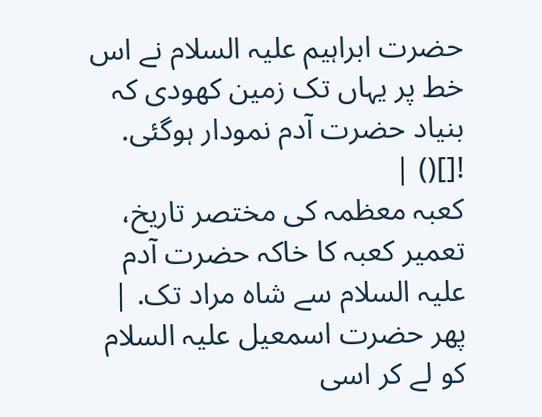حضرت ابراہیم علیہ السلام نے اس خط پر یہاں تک زمین کھودی کہ بنیاد حضرت آدم نمودار ہوگئی.
![]() |
کعبہ معظمہ کی مختصر تاریخ، تعمیر کعبہ کا خاکہ حضرت آدم علیہ السلام سے شاہ مراد تک. |
پھر حضرت اسمعیل علیہ السلام کو لے کر اسی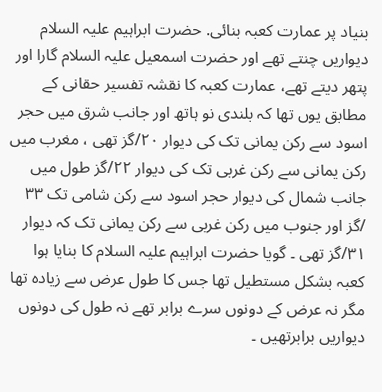بنیاد پر عمارت کعبہ بنائی. حضرت ابراہیم علیہ السلام دیواریں چنتے تھے اور حضرت اسمعیل علیہ السلام گارا اور پتھر دیتے تھے، عمارت کعبہ کا نقشہ تفسیر حقانی کے مطابق یوں تھا کہ بلندی نو ہاتھ اور جانب شرق میں حجر اسود سے رکن یمانی تک کی دیوار ۲۰/گز تھی ، مغرب میں رکن یمانی سے رکن غربی تک کی دیوار ۲۲/گز طول میں جانب شمال کی دیوار حجر اسود سے رکن شامی تک ۳۳ /گز اور جنوب میں رکن غربی سے رکن یمانی تک کہ دیوار ۳۱/گز تھی ۔ گویا حضرت ابراہیم علیہ السلام کا بنایا ہوا کعبہ بشکل مستطیل تھا جس کا طول عرض سے زیادہ تھا مگر نہ عرض کے دونوں سرے برابر تھے نہ طول کی دونوں دیواریں برابرتھیں ۔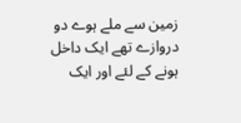زمین سے ملے ہوے دو دروازے تھے ایک داخل ہونے کے لئے اور ایک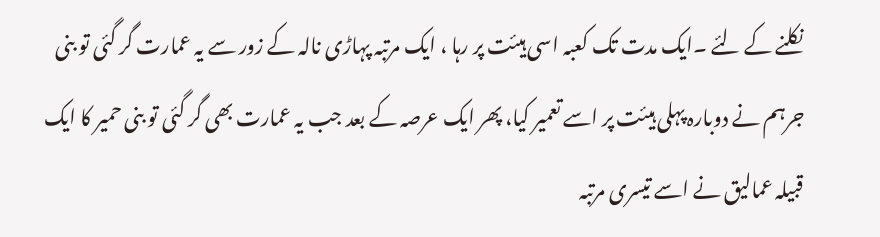نکلنے کے لئے ۔ایک مدت تک کعبہ اسی ہیئت پر رہا ، ایک مرتبہ پہاڑی نالہ کے زور سے یہ عمارت گر گئی تو بنی جرہم نے دوبارہ پہلی ہیئت پر اسے تعمیر کیا، پھر ایک عرصہ کے بعد جب یہ عمارت بھی گر گئی تو بنی حمیر کا ایک قبیلہ عمالیق نے اسے تیسری مرتبہ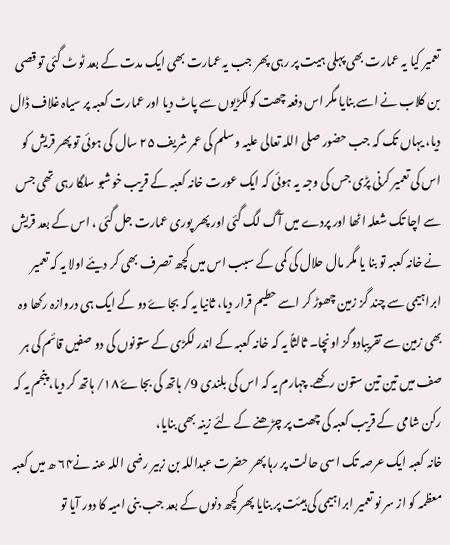تعمیر کیا یہ عمارت بھی پہلی ہیت پر رہی پھر جب یہ عمارت بھی ایک مدت کے بعد ٹوٹ گئی تو قصی بن کلاب نے اسے بنایا مگر اس دفعہ چھت کولکڑیوں سے پاٹ دیا اور عمارت کعبہ پر سیاہ غلاف ڈال دیا، یہاں تک کہ جب حضور صلی اللہ تعالی علیہ وسلم کی عمر شریف ۲۵ سال کی ہوئی تو پھر قریش کو اس کی تعمیر کرنی پڑی جس کی وجہ یہ ہوئی کہ ایک عورت خانہ کعبہ کے قریب خوشبو سلگا رہی تھی جس سے اچا تک شعلہ اٹھا اور پردے میں آگ لگ گئی اور پھر پوری عمارت جل گئی ، اس کے بعد قریش نے خانہ کعبہ تو بنا یا مگر مال حلال کی کمی کے سبب اس میں کچھ تصرف بھی کر دیئے اولا یہ کہ تعمیر ابراہیمی سے چند گز زمین چھوڑ کر اسے حطیم قرار دیا، ثانیا یہ کہ بجاۓ دو کے ایک ہی دروازہ رکھا وہ بھی زمین سے تقریبادوگز اونچا۔ ثالثاً یہ کہ خانہ کعبہ کے اندر لکڑی کے ستونوں کی دو صفیں قائم کی ہر صف میں تین تین ستون رکھے. چہارم یہ کہ اس کی بلندی 9/ ہاتھ کی بجاۓ ۱۸/ ہاتھ کر دیا، پنجم یہ کہ رکن شامی کے قریب کعبہ کی چھت پر چڑھنے کے لئے زینہ بھی بنایا،
خانہ کعبہ ایک عرصہ تک اسی حالت پر رہا پھر حضرت عبداللہ بن زبیر رضی اللہ عنہ نے۶۴ ھ میں کعبہ معظمہ کو از سر نو تعمیر ابراہیمی کی ہیئت پر بنایا پھر کچھ دنوں کے بعد جب بنی امیہ کا دور آیا تو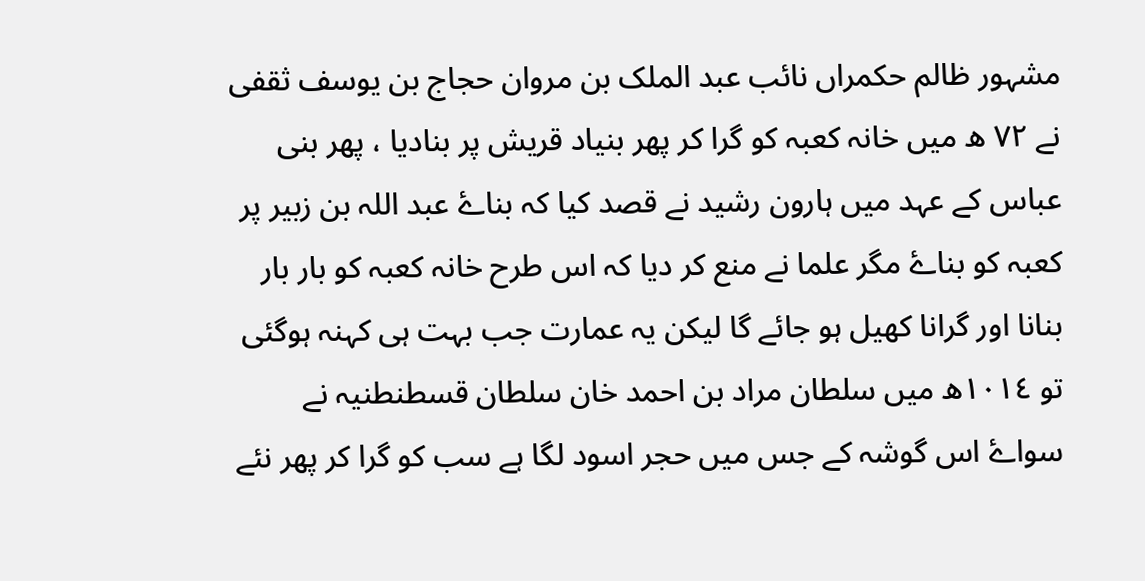مشہور ظالم حکمراں نائب عبد الملک بن مروان حجاج بن یوسف ثقفی نے ۷۲ ھ میں خانہ کعبہ کو گرا کر پھر بنیاد قریش پر بنادیا ، پھر بنی عباس کے عہد میں ہارون رشید نے قصد کیا کہ بناۓ عبد اللہ بن زبیر پر کعبہ کو بناۓ مگر علما نے منع کر دیا کہ اس طرح خانہ کعبہ کو بار بار بنانا اور گرانا کھیل ہو جائے گا لیکن یہ عمارت جب بہت ہی کہنہ ہوگئی تو ١٠١٤ھ میں سلطان مراد بن احمد خان سلطان قسطنطنیہ نے سواۓ اس گوشہ کے جس میں حجر اسود لگا ہے سب کو گرا کر پھر نئے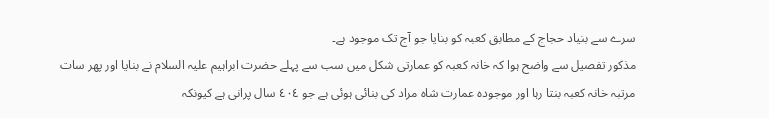سرے سے بنیاد حجاج کے مطابق کعبہ کو بنایا جو آج تک موجود ہے۔
مذکور تفصیل سے واضح ہوا کہ خانہ کعبہ کو عمارتی شکل میں سب سے پہلے حضرت ابراہیم علیہ السلام نے بنایا اور پھر سات مرتبہ خانہ کعبہ بنتا رہا اور موجودہ عمارت شاہ مراد کی بنائی ہوئی ہے جو ٤٠٤ سال پرانی ہے کیونکہ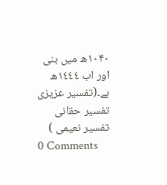۱۰۴۰ھ میں بنی اور اب ١٤٤٤ھ ہے۔(تفسیر عزیزی تفسیر حقانی تفسیر نعیمی )
0 Comments